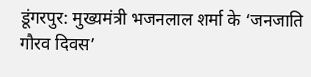डूंगरपुर: मुख्यमंत्री भजनलाल शर्मा के ‘जनजाति गौरव दिवस’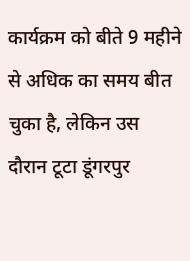कार्यक्रम को बीते 9 महीने से अधिक का समय बीत चुका है, लेकिन उस दौरान टूटा डूंगरपुर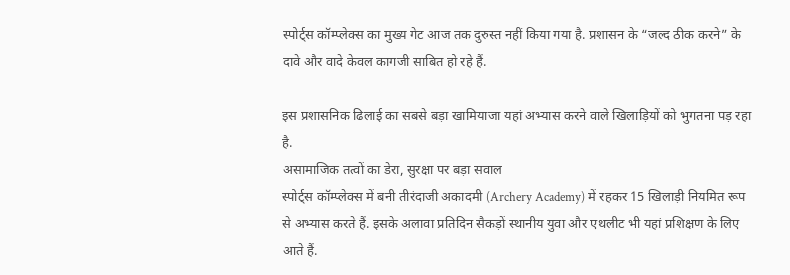स्पोर्ट्स कॉम्प्लेक्स का मुख्य गेट आज तक दुरुस्त नहीं किया गया है. प्रशासन के “जल्द ठीक करने” के दावे और वादे केवल कागजी साबित हो रहे हैं.

इस प्रशासनिक ढिलाई का सबसे बड़ा खामियाजा यहां अभ्यास करने वाले खिलाड़ियों को भुगतना पड़ रहा है.
असामाजिक तत्वों का डेरा, सुरक्षा पर बड़ा सवाल
स्पोर्ट्स कॉम्प्लेक्स में बनी तीरंदाजी अकादमी (Archery Academy) में रहकर 15 खिलाड़ी नियमित रूप से अभ्यास करते हैं. इसके अलावा प्रतिदिन सैकड़ों स्थानीय युवा और एथलीट भी यहां प्रशिक्षण के लिए आते हैं.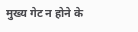मुख्य गेट न होने के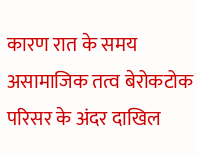कारण रात के समय असामाजिक तत्व बेरोकटोक परिसर के अंदर दाखिल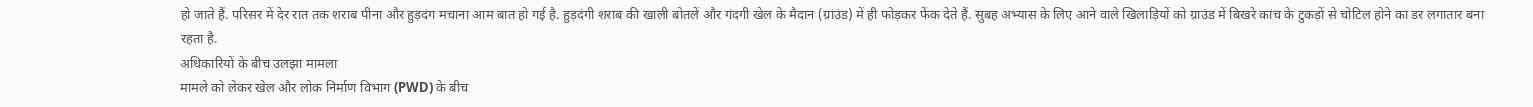हो जाते हैं. परिसर में देर रात तक शराब पीना और हुड़दंग मचाना आम बात हो गई है. हुड़दंगी शराब की खाली बोतलें और गंदगी खेल के मैदान (ग्रांउंड) में ही फोड़कर फेंक देते हैं. सुबह अभ्यास के लिए आने वाले खिलाड़ियों को ग्राउंड में बिखरे कांच के टुकड़ों से चोटिल होने का डर लगातार बना रहता है.
अधिकारियों के बीच उलझा मामला
मामले को लेकर खेल और लोक निर्माण विभाग (PWD) के बीच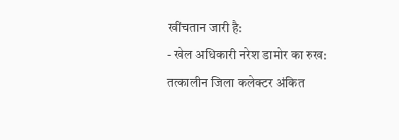खींचतान जारी है:
- खेल अधिकारी नरेश डामोर का रुख: तत्कालीन जिला कलेक्टर अंकित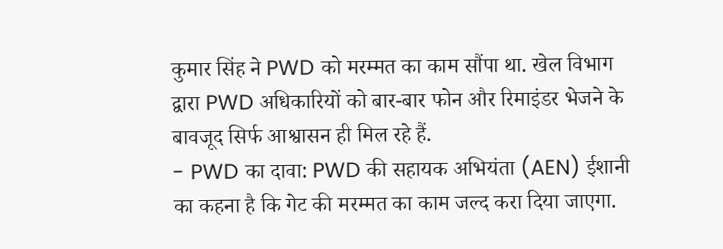कुमार सिंह ने PWD को मरम्मत का काम सौंपा था. खेल विभाग द्वारा PWD अधिकारियों को बार-बार फोन और रिमाइंडर भेजने के बावजूद सिर्फ आश्वासन ही मिल रहे हैं.
- PWD का दावा: PWD की सहायक अभियंता (AEN) ईशानी का कहना है कि गेट की मरम्मत का काम जल्द करा दिया जाएगा.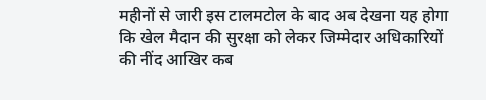महीनों से जारी इस टालमटोल के बाद अब देखना यह होगा कि खेल मैदान की सुरक्षा को लेकर जिम्मेदार अधिकारियों की नींद आखिर कब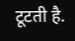टूटती है.